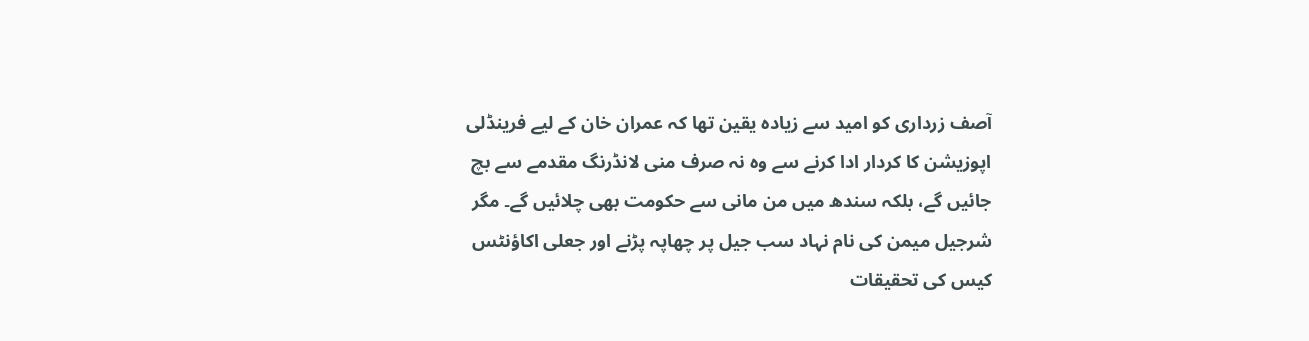آصف زرداری کو امید سے زیادہ یقین تھا کہ عمران خان کے لیے فرینڈلی اپوزیشن کا کردار ادا کرنے سے وہ نہ صرف منی لانڈرنگ مقدمے سے بچ جائیں گے، بلکہ سندھ میں من مانی سے حکومت بھی چلائیں گے۔ مگر شرجیل میمن کی نام نہاد سب جیل پر چھاپہ پڑنے اور جعلی اکاؤنٹس کیس کی تحقیقات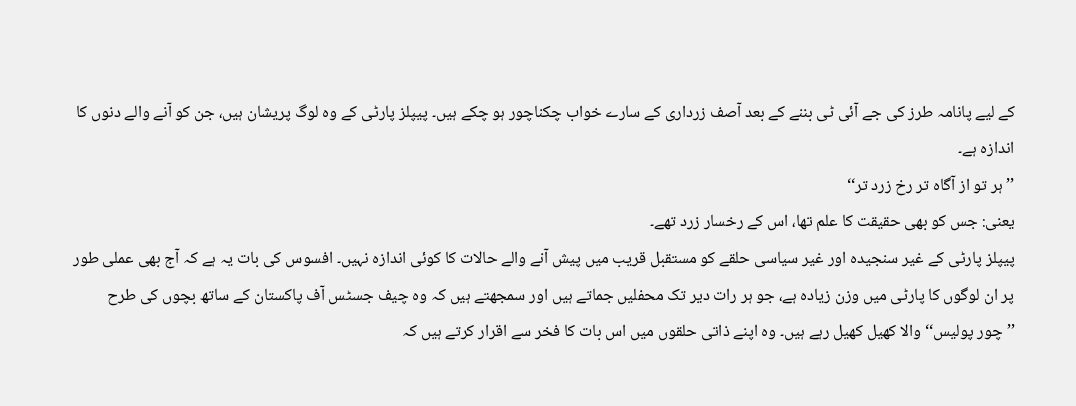کے لیے پانامہ طرز کی جے آئی ٹی بننے کے بعد آصف زرداری کے سارے خواب چکناچور ہو چکے ہیں۔ پیپلز پارٹی کے وہ لوگ پریشان ہیں، جن کو آنے والے دنوں کا اندازہ ہے۔
’’ہر تو از آگاہ تر رخ زرد تر‘‘
یعنی: جس کو بھی حقیقت کا علم تھا، اس کے رخسار زرد تھے۔
پیپلز پارٹی کے غیر سنجیدہ اور غیر سیاسی حلقے کو مستقبل قریب میں پیش آنے والے حالات کا کوئی اندازہ نہیں۔ افسوس کی بات یہ ہے کہ آج بھی عملی طور پر ان لوگوں کا پارٹی میں وزن زیادہ ہے، جو ہر رات دیر تک محفلیں جماتے ہیں اور سمجھتے ہیں کہ وہ چیف جسٹس آف پاکستان کے ساتھ بچوں کی طرح ’’چور پولیس‘‘ والا کھیل کھیل رہے ہیں۔ وہ اپنے ذاتی حلقوں میں اس بات کا فخر سے اقرار کرتے ہیں کہ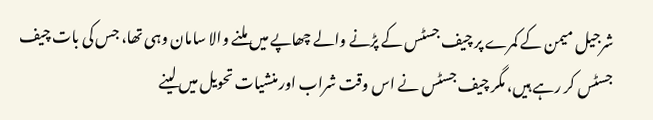شرجیل میمن کے کمرے پر چیف جسٹس کے پڑنے والے چھاپے میں ملنے والا سامان وہی تھا، جس کی بات چیف جسٹس کر رہے ہیں، مگر چیف جسٹس نے اس وقت شراب اور منشیات تحویل میں لینے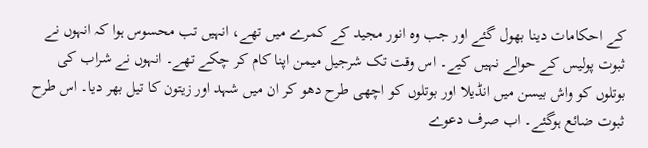کے احکامات دینا بھول گئے اور جب وہ انور مجید کے کمرے میں تھے، انہیں تب محسوس ہوا کہ انہوں نے ثبوت پولیس کے حوالے نہیں کیے۔ اس وقت تک شرجیل میمن اپنا کام کر چکے تھے۔ انہوں نے شراب کی بوتلوں کو واش بیسن میں انڈیلا اور بوتلوں کو اچھی طرح دھو کر ان میں شہد اور زیتون کا تیل بھر دیا۔ اس طرح ثبوت ضائع ہوگئے۔ اب صرف دعوے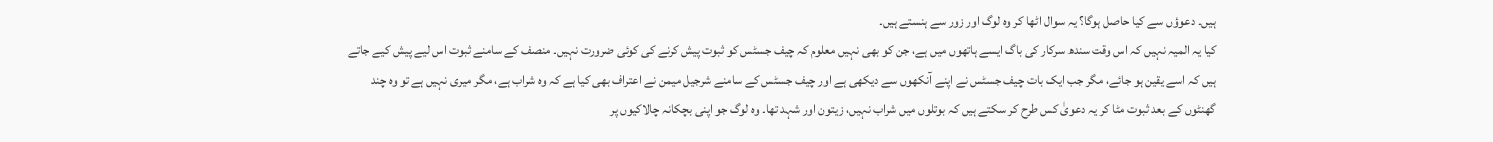ہیں۔ دعوؤں سے کیا حاصل ہوگا؟ یہ سوال اٹھا کر وہ لوگ اور زور سے ہنستے ہیں۔
کیا یہ المیہ نہیں کہ اس وقت سندھ سرکار کی باگ ایسے ہاتھوں میں ہے، جن کو بھی نہیں معلوم کہ چیف جسٹس کو ثبوت پیش کرنے کی کوئی ضرورت نہیں۔ منصف کے سامنے ثبوت اس لیے پیش کیے جاتے ہیں کہ اسے یقین ہو جائے، مگر جب ایک بات چیف جسٹس نے اپنے آنکھوں سے دیکھی ہے اور چیف جسٹس کے سامنے شرجیل میمن نے اعتراف بھی کیا ہے کہ وہ شراب ہے، مگر میری نہیں ہے تو وہ چند گھنٹوں کے بعد ثبوت مٹا کر یہ دعویٰ کس طرح کر سکتے ہیں کہ بوتلوں میں شراب نہیں، زیتون اور شہد تھا۔ وہ لوگ جو اپنی بچکانہ چالاکیوں پر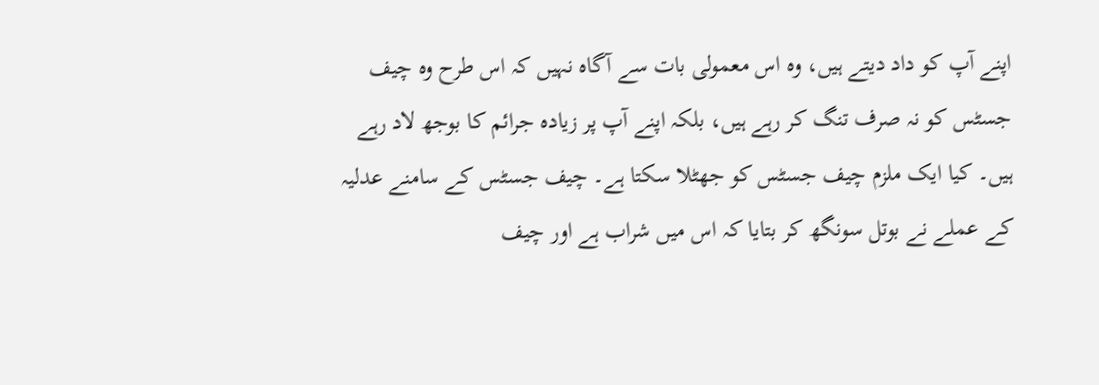اپنے آپ کو داد دیتے ہیں، وہ اس معمولی بات سے آگاہ نہیں کہ اس طرح وہ چیف جسٹس کو نہ صرف تنگ کر رہے ہیں، بلکہ اپنے آپ پر زیادہ جرائم کا بوجھ لاد رہے ہیں۔ کیا ایک ملزم چیف جسٹس کو جھٹلا سکتا ہے۔ چیف جسٹس کے سامنے عدلیہ کے عملے نے بوتل سونگھ کر بتایا کہ اس میں شراب ہے اور چیف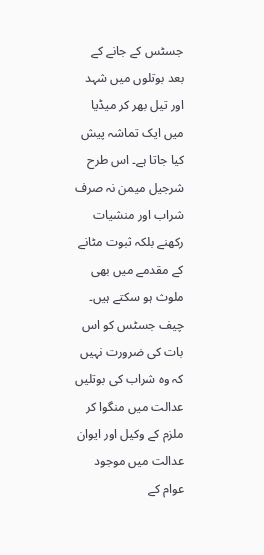جسٹس کے جانے کے بعد بوتلوں میں شہد اور تیل بھر کر میڈیا میں ایک تماشہ پیش کیا جاتا ہے۔ اس طرح شرجیل میمن نہ صرف شراب اور منشیات رکھنے بلکہ ثبوت مٹانے کے مقدمے میں بھی ملوث ہو سکتے ہیں۔
چیف جسٹس کو اس بات کی ضرورت نہیں کہ وہ شراب کی بوتلیں عدالت میں منگوا کر ملزم کے وکیل اور ایوان عدالت میں موجود عوام کے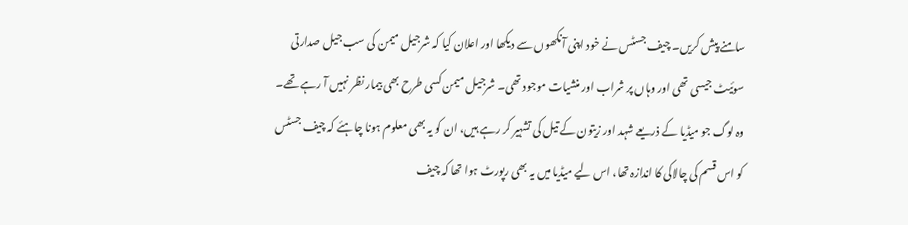سامنے پیش کریں۔ چیف جسٹس نے خود اپنی آنکھوں سے دیکھا اور اعلان کیا کہ شرجیل میمن کی سب جیل صدارتی سوئیٹ جیسی تھی اور وہاں پر شراب اور منشیات موجود تھی۔ شرجیل میمن کسی طرح بھی بیمار نظر نہیں آ رہے تھے۔ وہ لوگ جو میڈیا کے ذریعے شہد اور زیتون کے تیل کی تشہیر کر رہے ہیں، ان کو یہ بھی معلوم ہونا چاہئے کہ چیف جسٹس کو اس قسم کی چالاکی کا اندازہ تھا، اس لیے میڈیا میں یہ بھی رپورٹ ہوا تھا کہ چیف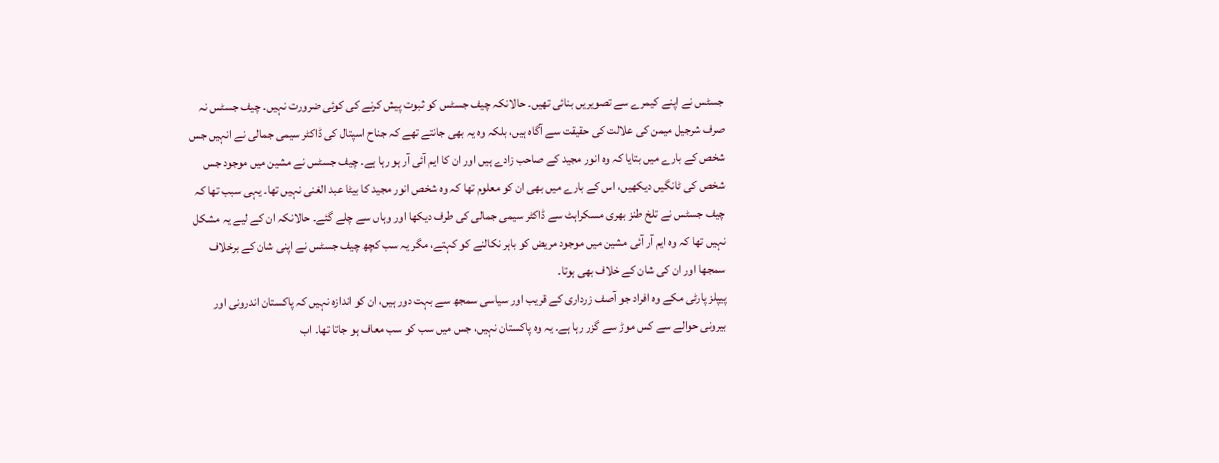جسٹس نے اپنے کیمرے سے تصویریں بنائی تھیں۔ حالانکہ چیف جسٹس کو ثبوت پیش کرنے کی کوئی ضرورت نہیں۔ چیف جسٹس نہ صرف شرجیل میمن کی علالت کی حقیقت سے آگاہ ہیں، بلکہ وہ یہ بھی جانتے تھے کہ جناح اسپتال کی ڈاکٹر سیمی جمالی نے انہیں جس شخص کے بارے میں بتایا کہ وہ انور مجید کے صاحب زادے ہیں اور ان کا ایم آئی آر ہو رہا ہے۔ چیف جسٹس نے مشین میں موجود جس شخص کی ٹانگیں دیکھیں، اس کے بارے میں بھی ان کو معلوم تھا کہ وہ شخص انور مجید کا بیٹا عبد الغنی نہیں تھا۔ یہی سبب تھا کہ چیف جسٹس نے تلخ طنز بھری مسکراہٹ سے ڈاکٹر سیمی جمالی کی طرف دیکھا اور وہاں سے چلے گئے۔ حالانکہ ان کے لیے یہ مشکل نہیں تھا کہ وہ ایم آر آئی مشین میں موجود مریض کو باہر نکالنے کو کہتے، مگر یہ سب کچھ چیف جسٹس نے اپنی شان کے برخلاف سمجھا اور ان کی شان کے خلاف بھی ہوتا۔
پیپلز پارٹی مکے وہ افراد جو آصف زرداری کے قریب اور سیاسی سمجھ سے بہت دور ہیں، ان کو اندازہ نہیں کہ پاکستان اندرونی اور بیرونی حوالے سے کس موڑ سے گزر رہا ہے۔ یہ وہ پاکستان نہیں، جس میں سب کو سب معاف ہو جاتا تھا۔ اب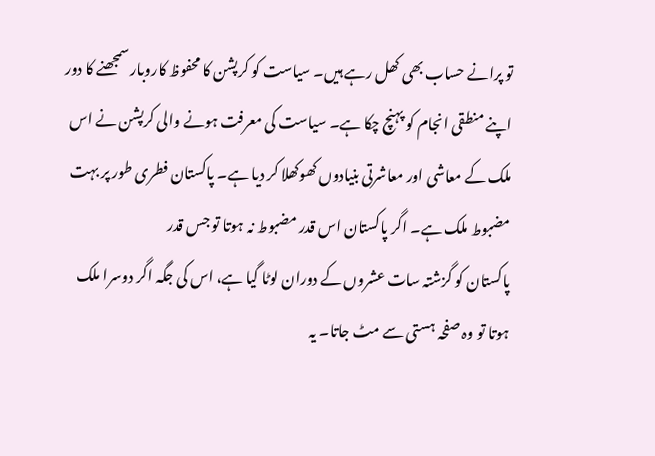تو پرانے حساب بھی کھل رہے ہیں۔ سیاست کو کرپشن کا محفوظ کاروبار سمجھنے کا دور اپنے منطقی انجام کو پہنچ چکا ہے۔ سیاست کی معرفت ہونے والی کرپشن نے اس ملک کے معاشی اور معاشرتی بنیادوں کھوکھلا کر دیا ہے۔ پاکستان فطری طور پر بہت مضبوط ملک ہے۔ اگر پاکستان اس قدر مضبوط نہ ہوتا تو جس قدر
پاکستان کو گزشتہ سات عشروں کے دوران لوٹا گیا ہے، اس کی جگہ اگر دوسرا ملک ہوتا تو وہ صفحہ ہستی سے مٹ جاتا۔ یہ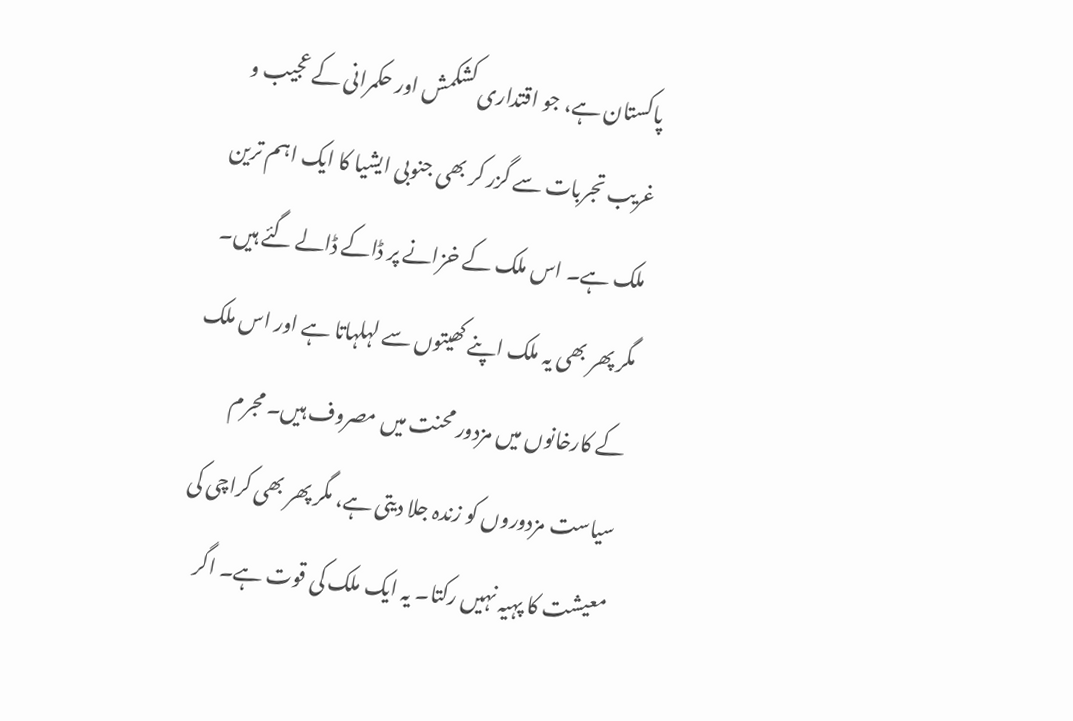پاکستان ہے، جو اقتداری کشکمش اور حکمرانی کے عجیب و غریب تجربات سے گزر کر بھی جنوبی ایشیا کا ایک اہم ترین ملک ہے۔ اس ملک کے خزانے پر ڈاکے ڈالے گئے ہیں۔ مگر پھر بھی یہ ملک اپنے کھیتوں سے لہلہاتا ہے اور اس ملک کے کارخانوں میں مزدور محنت میں مصروف ہیں۔ مجرم سیاست مزدوروں کو زندہ جلا دیتی ہے، مگر پھر بھی کراچی کی معیشت کا پہیہ نہیں رکتا۔ یہ ایک ملک کی قوت ہے۔ اگر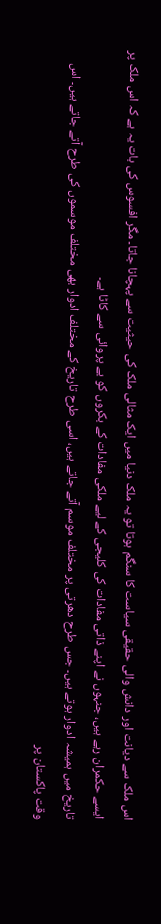اس ملک سے دیانت اور دانش والی حقیقی سیاست کا سنگم ہوتا تو یہ ملک دنیا میں ایک مثالی ملک کی حیثیت سے پہچانا جاتا۔ مگر افسوس کی بات یہ ہے کہ اس ملک پر ایسے حکمران رہے ہیں، جنہوں نے اپنے ذاتی مفادات کی کلیجی کے لیے ملکی مفادات کے بکروں کو بے پروائی سے کاٹا ہے۔
تاریخ میں ہمیشہ ادوار ہوتے ہیں۔ جس طرح دھرتی پر مختلف موسم آتے جاتے ہیں، اسی طرح تاریخ کے مختلف ادوار بھی مختلف موسموں کی طرح آتے جاتے ہیں۔ اس وقت پاکستان پر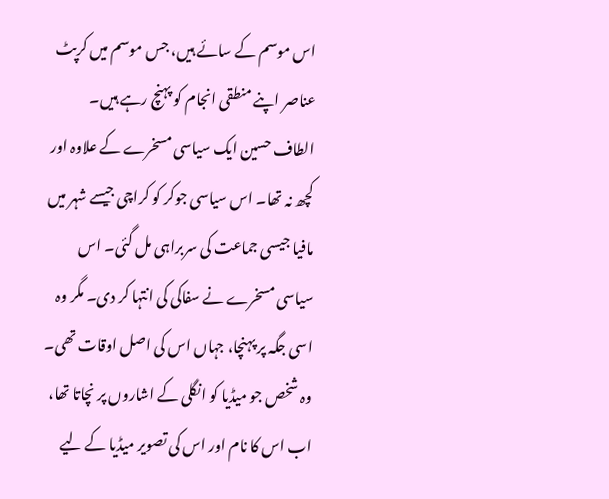اس موسم کے سائے ہیں، جس موسم میں کرپٹ عناصر اپنے منطقی انجام کو پہنچ رہے ہیں۔ الطاف حسین ایک سیاسی مسخرے کے علاوہ اور کچھ نہ تھا۔ اس سیاسی جوکر کو کراچی جیسے شہر میں مافیا جیسی جماعت کی سربراہی مل گئی۔ اس سیاسی مسخرے نے سفاکی کی انتہا کر دی۔ مگر وہ اسی جگہ پر پہنچا، جہاں اس کی اصل اوقات تھی۔ وہ شخص جو میڈیا کو انگلی کے اشاروں پر نچاتا تھا، اب اس کا نام اور اس کی تصویر میڈیا کے لیے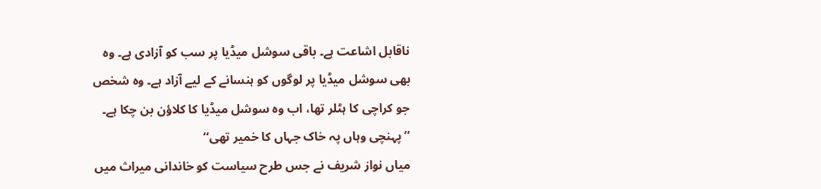ناقابل اشاعت ہے۔ باقی سوشل میڈیا پر سب کو آزادی ہے۔ وہ بھی سوشل میڈیا پر لوگوں کو ہنسانے کے لیے آزاد ہے۔ وہ شخص جو کراچی کا ہٹلر تھا، اب وہ سوشل میڈیا کا کلاؤن بن چکا ہے۔
’’پہنچی وہاں پہ خاک جہاں کا خمیر تھی‘‘
میاں نواز شریف نے جس طرح سیاست کو خاندانی میراث میں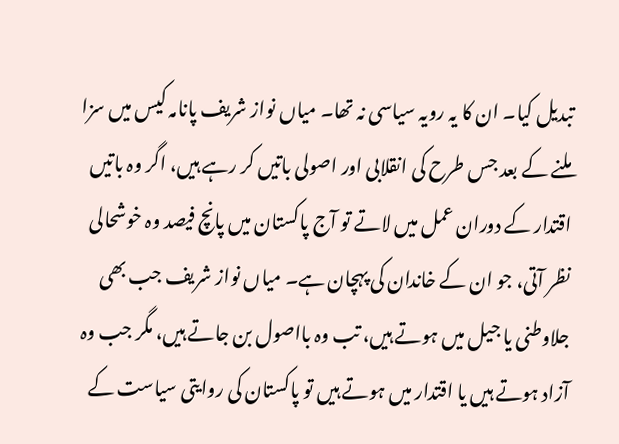تبدیل کیا۔ ان کا یہ رویہ سیاسی نہ تھا۔ میاں نواز شریف پانامہ کیس میں سزا ملنے کے بعد جس طرح کی انقلابی اور اصولی باتیں کر رہے ہیں، اگر وہ باتیں اقتدار کے دوران عمل میں لاتے تو آج پاکستان میں پانچ فیصد وہ خوشحالی نظر آتی، جو ان کے خاندان کی پہچان ہے۔ میاں نواز شریف جب بھی جلاوطنی یا جیل میں ہوتے ہیں، تب وہ بااصول بن جاتے ہیں، مگر جب وہ آزاد ہوتے ہیں یا اقتدار میں ہوتے ہیں تو پاکستان کی روایتی سیاست کے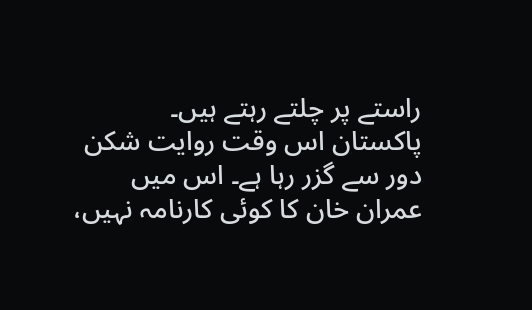راستے پر چلتے رہتے ہیں۔
پاکستان اس وقت روایت شکن دور سے گزر رہا ہے۔ اس میں عمران خان کا کوئی کارنامہ نہیں،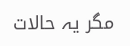مگر یہ حالات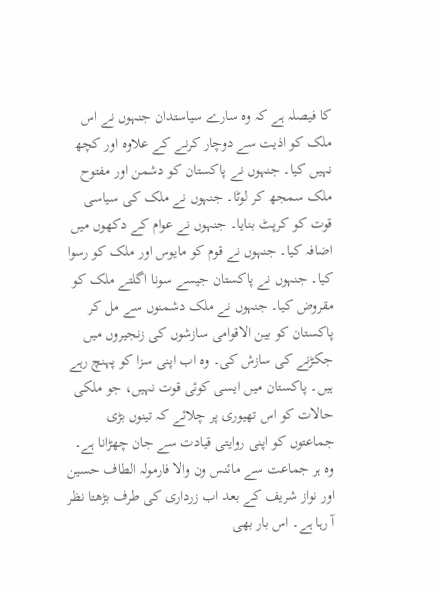کا فیصلہ ہے کہ وہ سارے سیاستدان جنہوں نے اس ملک کو اذیت سے دوچار کرنے کے علاوہ اور کچھ نہیں کیا۔ جنہوں نے پاکستان کو دشمن اور مفتوح ملک سمجھ کر لوٹا۔ جنہوں نے ملک کی سیاسی قوت کو کرپٹ بنایا۔ جنہوں نے عوام کے دکھوں میں اضافہ کیا۔ جنہوں نے قوم کو مایوس اور ملک کو رسوا کیا۔ جنہوں نے پاکستان جیسے سونا اگلتے ملک کو مقروض کیا۔ جنہوں نے ملک دشمنوں سے مل کر پاکستان کو بین الاقوامی سازشوں کی زنجیروں میں جکڑنے کی سازش کی۔ وہ اب اپنی سزا کو پہنچ رہے ہیں۔ پاکستان میں ایسی کوئی قوت نہیں، جو ملکی حالات کو اس تھیوری پر چلائے کہ تینوں بڑی جماعتوں کو اپنی روایتی قیادت سے جان چھڑانا ہے۔ وہ ہر جماعت سے مائنس ون والا فارمولہ الطاف حسین اور نواز شریف کے بعد اب زرداری کی طرف بڑھتا نظر آ رہا ہے۔ اس بار بھی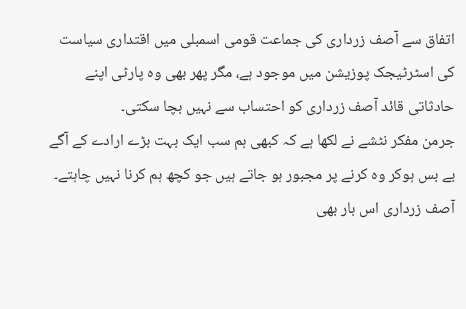اتفاق سے آصف زرداری کی جماعت قومی اسمبلی میں اقتداری سیاست کی اسٹرٹیجک پوزیشن میں موجود ہے، مگر پھر بھی وہ پارٹی اپنے حادثاتی قائد آصف زرداری کو احتساب سے نہیں بچا سکتی۔
جرمن مفکر نٹشے نے لکھا ہے کہ کبھی ہم سب ایک بہت بڑے ارادے کے آگے بے بس ہوکر وہ کرنے پر مجبور ہو جاتے ہیں جو کچھ ہم کرنا نہیں چاہتے۔ آصف زرداری اس بار بھی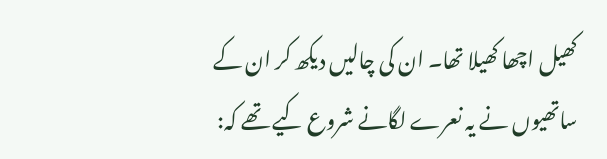کھیل اچھا کھیلا تھا۔ ان کی چالیں دیکھ کر ان کے ساتھیوں نے یہ نعرے لگانے شروع کیے تھے کہ: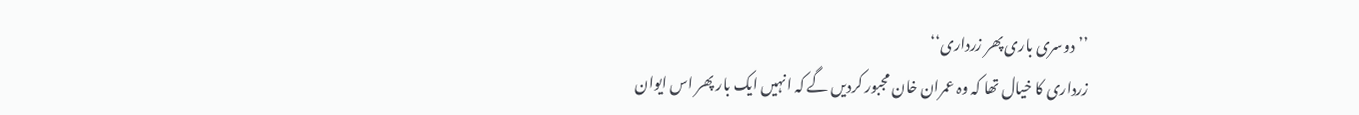’’دوسری باری پھر زرداری‘‘
زرداری کا خیال تھا کہ وہ عمران خان مجبور کردیں گے کہ انہیں ایک بار پھر اس ایوان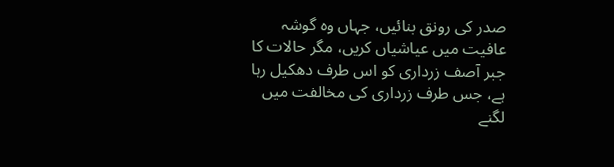صدر کی رونق بنائیں، جہاں وہ گوشہ عافیت میں عیاشیاں کریں، مگر حالات کا جبر آصف زرداری کو اس طرف دھکیل رہا ہے، جس طرف زرداری کی مخالفت میں لگنے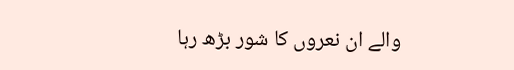والے ان نعروں کا شور بڑھ رہا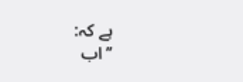ہے کہ:
’’اب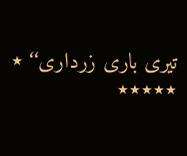تیری باری زرداری‘‘ ٭
٭٭٭٭٭